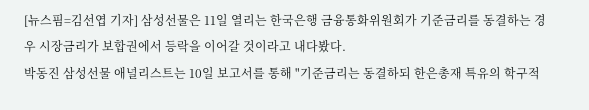[뉴스핌=김선엽 기자] 삼성선물은 11일 열리는 한국은행 금융통화위원회가 기준금리를 동결하는 경우 시장금리가 보합권에서 등락을 이어갈 것이라고 내다봤다.
박동진 삼성선물 애널리스트는 10일 보고서를 통해 "기준금리는 동결하되 한은총재 특유의 학구적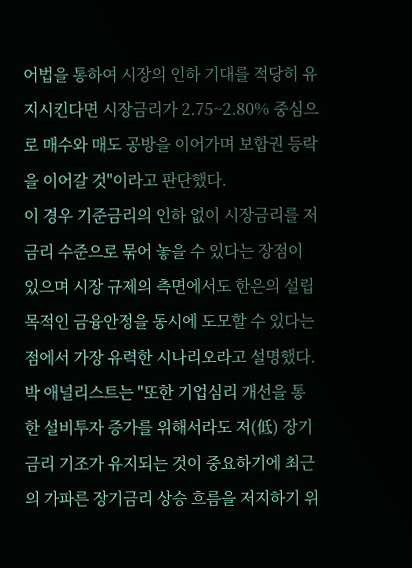어법을 통하여 시장의 인하 기대를 적당히 유지시킨다면 시장금리가 2.75~2.80% 중심으로 매수와 매도 공방을 이어가며 보합권 등락을 이어갈 것"이라고 판단했다.
이 경우 기준금리의 인하 없이 시장금리를 저금리 수준으로 묶어 놓을 수 있다는 장점이 있으며 시장 규제의 측면에서도 한은의 설립목적인 금융안정을 동시에 도모할 수 있다는 점에서 가장 유력한 시나리오라고 설명했다.
박 애널리스트는 "또한 기업심리 개선을 통한 설비투자 증가를 위해서라도 저(低) 장기금리 기조가 유지되는 것이 중요하기에 최근의 가파른 장기금리 상승 흐름을 저지하기 위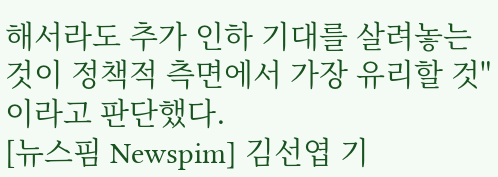해서라도 추가 인하 기대를 살려놓는 것이 정책적 측면에서 가장 유리할 것"이라고 판단했다.
[뉴스핌 Newspim] 김선엽 기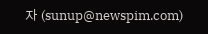자 (sunup@newspim.com)